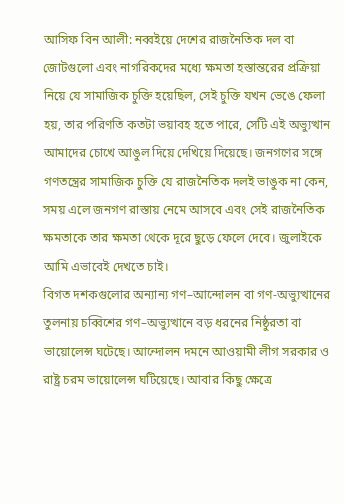আসিফ বিন আলী: নব্বইয়ে দেশের রাজনৈতিক দল বা জোটগুলো এবং নাগরিকদের মধ্যে ক্ষমতা হস্তান্তরের প্রক্রিয়া নিয়ে যে সামাজিক চুক্তি হয়েছিল, সেই চুক্তি যখন ভেঙে ফেলা হয়, তার পরিণতি কতটা ভয়াবহ হতে পারে, সেটি এই অভ্যুত্থান আমাদের চোখে আঙুল দিয়ে দেখিয়ে দিয়েছে। জনগণের সঙ্গে গণতন্ত্রের সামাজিক চুক্তি যে রাজনৈতিক দলই ভাঙুক না কেন, সময় এলে জনগণ রাস্তায় নেমে আসবে এবং সেই রাজনৈতিক ক্ষমতাকে তার ক্ষমতা থেকে দূরে ছুড়ে ফেলে দেবে। জুলাইকে আমি এভাবেই দেখতে চাই।
বিগত দশকগুলোর অন্যান্য গণ–আন্দোলন বা গণ-অভ্যুত্থানের তুলনায় চব্বিশের গণ–অভ্যুত্থানে বড় ধরনের নিষ্ঠুরতা বা ভায়োলেন্স ঘটেছে। আন্দোলন দমনে আওয়ামী লীগ সরকার ও রাষ্ট্র চরম ভায়োলেন্স ঘটিয়েছে। আবার কিছু ক্ষেত্রে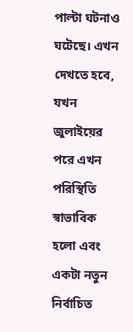পাল্টা ঘটনাও ঘটেছে। এখন দেখতে হবে, যখন জুলাইয়ের পরে এখন পরিস্থিতি স্বাভাবিক হলো এবং একটা নতুন নির্বাচিত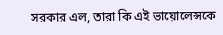সরকার এল, তারা কি এই ভায়োলেন্সকে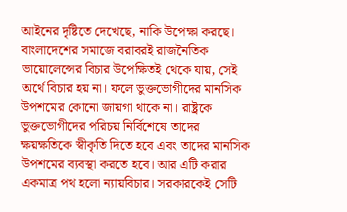আইনের দৃষ্টিতে দেখেছে, নাকি উপেক্ষা করছে।
বাংলাদেশের সমাজে বরাবরই রাজনৈতিক ভায়োলেন্সের বিচার উপেক্ষিতই থেকে যায়, সেই অর্থে বিচার হয় না। ফলে ভুক্তভোগীদের মানসিক উপশমের কোনো জায়গা থাকে না। রাষ্ট্রকে ভুক্তভোগীদের পরিচয় নির্বিশেষে তাদের ক্ষয়ক্ষতিকে স্বীকৃতি দিতে হবে এবং তাদের মানসিক উপশমের ব্যবস্থা করতে হবে। আর এটি করার একমাত্র পথ হলো ন্যায়বিচার। সরকারকেই সেটি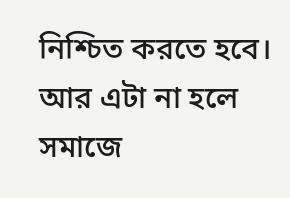নিশ্চিত করতে হবে। আর এটা না হলে সমাজে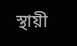স্থায়ী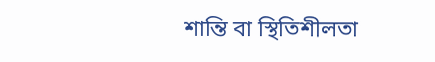শান্তি বা স্থিতিশীলতা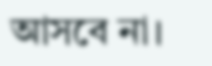আসবে না।